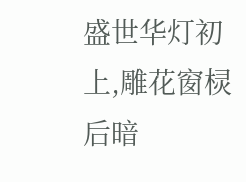盛世华灯初上,雕花窗棂后暗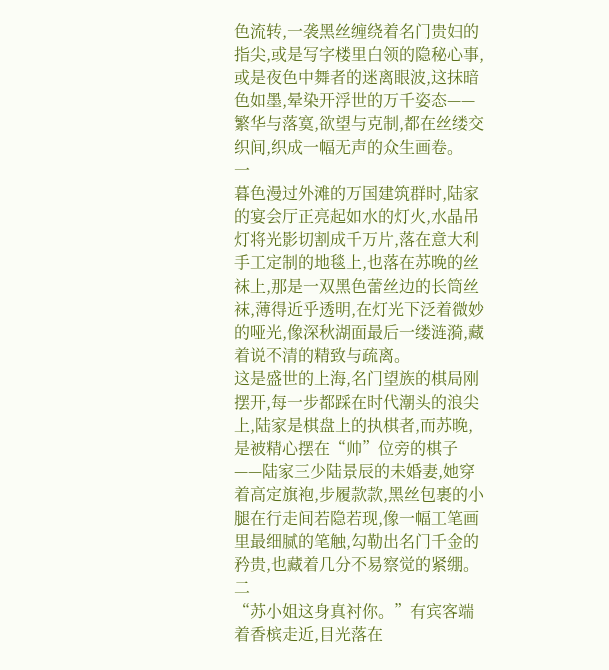色流转,一袭黑丝缠绕着名门贵妇的指尖,或是写字楼里白领的隐秘心事,或是夜色中舞者的迷离眼波,这抹暗色如墨,晕染开浮世的万千姿态——繁华与落寞,欲望与克制,都在丝缕交织间,织成一幅无声的众生画卷。
一
暮色漫过外滩的万国建筑群时,陆家的宴会厅正亮起如水的灯火,水晶吊灯将光影切割成千万片,落在意大利手工定制的地毯上,也落在苏晚的丝袜上,那是一双黑色蕾丝边的长筒丝袜,薄得近乎透明,在灯光下泛着微妙的哑光,像深秋湖面最后一缕涟漪,藏着说不清的精致与疏离。
这是盛世的上海,名门望族的棋局刚摆开,每一步都踩在时代潮头的浪尖上,陆家是棋盘上的执棋者,而苏晚,是被精心摆在“帅”位旁的棋子——陆家三少陆景辰的未婚妻,她穿着高定旗袍,步履款款,黑丝包裹的小腿在行走间若隐若现,像一幅工笔画里最细腻的笔触,勾勒出名门千金的矜贵,也藏着几分不易察觉的紧绷。
二
“苏小姐这身真衬你。”有宾客端着香槟走近,目光落在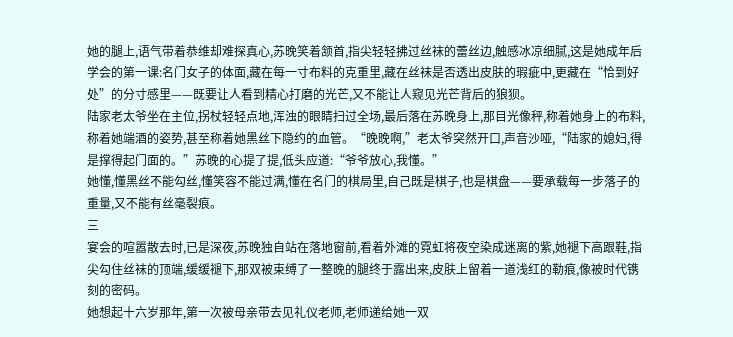她的腿上,语气带着恭维却难探真心,苏晚笑着颔首,指尖轻轻拂过丝袜的蕾丝边,触感冰凉细腻,这是她成年后学会的第一课:名门女子的体面,藏在每一寸布料的克重里,藏在丝袜是否透出皮肤的瑕疵中,更藏在“恰到好处”的分寸感里——既要让人看到精心打磨的光芒,又不能让人窥见光芒背后的狼狈。
陆家老太爷坐在主位,拐杖轻轻点地,浑浊的眼睛扫过全场,最后落在苏晚身上,那目光像秤,称着她身上的布料,称着她端酒的姿势,甚至称着她黑丝下隐约的血管。“晚晚啊,”老太爷突然开口,声音沙哑,“陆家的媳妇,得是撑得起门面的。”苏晚的心提了提,低头应道:“爷爷放心,我懂。”
她懂,懂黑丝不能勾丝,懂笑容不能过满,懂在名门的棋局里,自己既是棋子,也是棋盘——要承载每一步落子的重量,又不能有丝毫裂痕。
三
宴会的喧嚣散去时,已是深夜,苏晚独自站在落地窗前,看着外滩的霓虹将夜空染成迷离的紫,她褪下高跟鞋,指尖勾住丝袜的顶端,缓缓褪下,那双被束缚了一整晚的腿终于露出来,皮肤上留着一道浅红的勒痕,像被时代镌刻的密码。
她想起十六岁那年,第一次被母亲带去见礼仪老师,老师递给她一双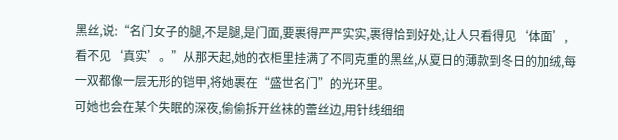黑丝,说:“名门女子的腿,不是腿,是门面,要裹得严严实实,裹得恰到好处,让人只看得见‘体面’,看不见‘真实’。”从那天起,她的衣柜里挂满了不同克重的黑丝,从夏日的薄款到冬日的加绒,每一双都像一层无形的铠甲,将她裹在“盛世名门”的光环里。
可她也会在某个失眠的深夜,偷偷拆开丝袜的蕾丝边,用针线细细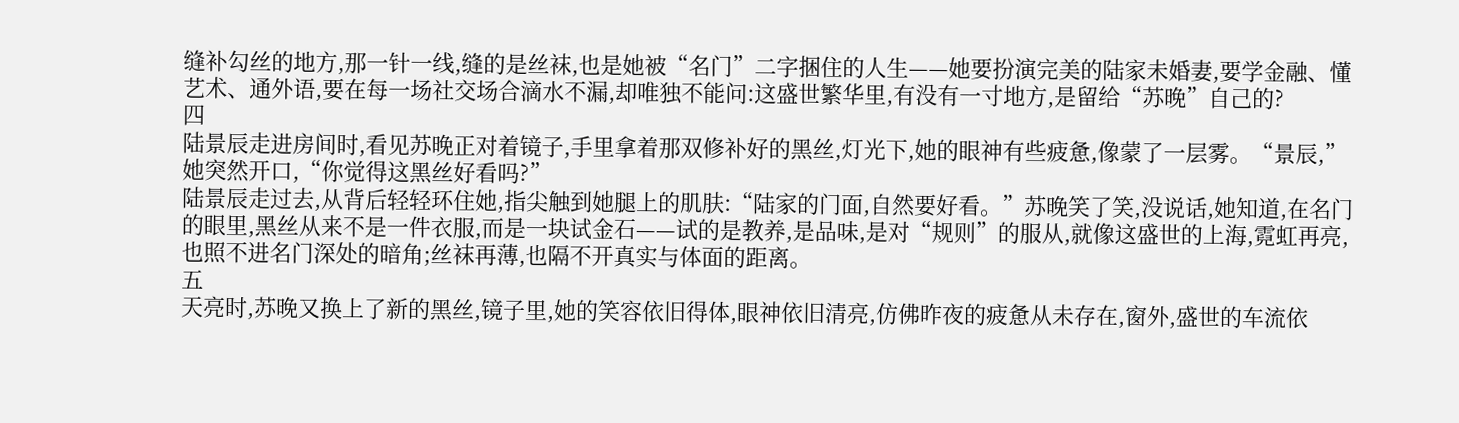缝补勾丝的地方,那一针一线,缝的是丝袜,也是她被“名门”二字捆住的人生——她要扮演完美的陆家未婚妻,要学金融、懂艺术、通外语,要在每一场社交场合滴水不漏,却唯独不能问:这盛世繁华里,有没有一寸地方,是留给“苏晚”自己的?
四
陆景辰走进房间时,看见苏晚正对着镜子,手里拿着那双修补好的黑丝,灯光下,她的眼神有些疲惫,像蒙了一层雾。“景辰,”她突然开口,“你觉得这黑丝好看吗?”
陆景辰走过去,从背后轻轻环住她,指尖触到她腿上的肌肤:“陆家的门面,自然要好看。”苏晚笑了笑,没说话,她知道,在名门的眼里,黑丝从来不是一件衣服,而是一块试金石——试的是教养,是品味,是对“规则”的服从,就像这盛世的上海,霓虹再亮,也照不进名门深处的暗角;丝袜再薄,也隔不开真实与体面的距离。
五
天亮时,苏晚又换上了新的黑丝,镜子里,她的笑容依旧得体,眼神依旧清亮,仿佛昨夜的疲惫从未存在,窗外,盛世的车流依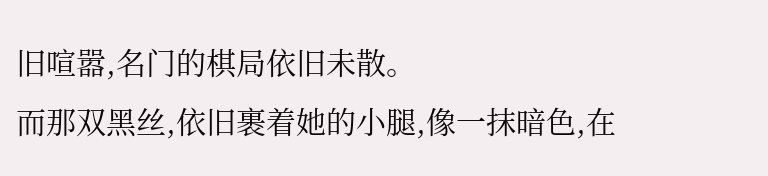旧喧嚣,名门的棋局依旧未散。
而那双黑丝,依旧裹着她的小腿,像一抹暗色,在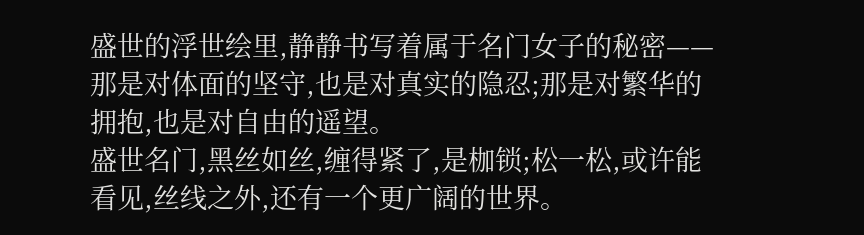盛世的浮世绘里,静静书写着属于名门女子的秘密——那是对体面的坚守,也是对真实的隐忍;那是对繁华的拥抱,也是对自由的遥望。
盛世名门,黑丝如丝,缠得紧了,是枷锁;松一松,或许能看见,丝线之外,还有一个更广阔的世界。